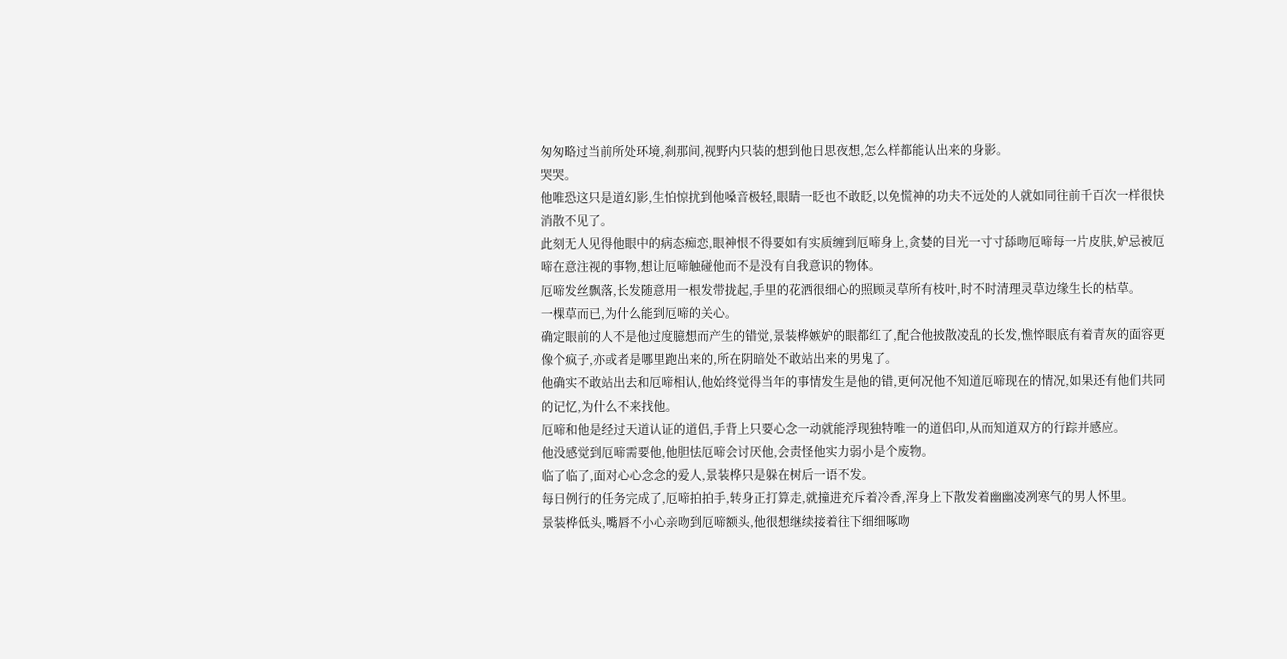匆匆略过当前所处环境,刹那间,视野内只装的想到他日思夜想,怎么样都能认出来的身影。
哭哭。
他唯恐这只是道幻影,生怕惊扰到他嗓音极轻,眼睛一眨也不敢眨,以免慌神的功夫不远处的人就如同往前千百次一样很快消散不见了。
此刻无人见得他眼中的病态痴恋,眼神恨不得要如有实质缠到厄啼身上,贪婪的目光一寸寸舔吻厄啼每一片皮肤,妒忌被厄啼在意注视的事物,想让厄啼触碰他而不是没有自我意识的物体。
厄啼发丝飘落,长发随意用一根发带拢起,手里的花洒很细心的照顾灵草所有枝叶,时不时清理灵草边缘生长的枯草。
一棵草而已,为什么能到厄啼的关心。
确定眼前的人不是他过度臆想而产生的错觉,景装桦嫉妒的眼都红了,配合他披散凌乱的长发,憔悴眼底有着青灰的面容更像个疯子,亦或者是哪里跑出来的,所在阴暗处不敢站出来的男鬼了。
他确实不敢站出去和厄啼相认,他始终觉得当年的事情发生是他的错,更何况他不知道厄啼现在的情况,如果还有他们共同的记忆,为什么不来找他。
厄啼和他是经过天道认证的道侣,手背上只要心念一动就能浮现独特唯一的道侣印,从而知道双方的行踪并感应。
他没感觉到厄啼需要他,他胆怯厄啼会讨厌他,会责怪他实力弱小是个废物。
临了临了,面对心心念念的爱人,景装桦只是躲在树后一语不发。
每日例行的任务完成了,厄啼拍拍手,转身正打算走,就撞进充斥着冷香,浑身上下散发着幽幽凌冽寒气的男人怀里。
景装桦低头,嘴唇不小心亲吻到厄啼额头,他很想继续接着往下细细啄吻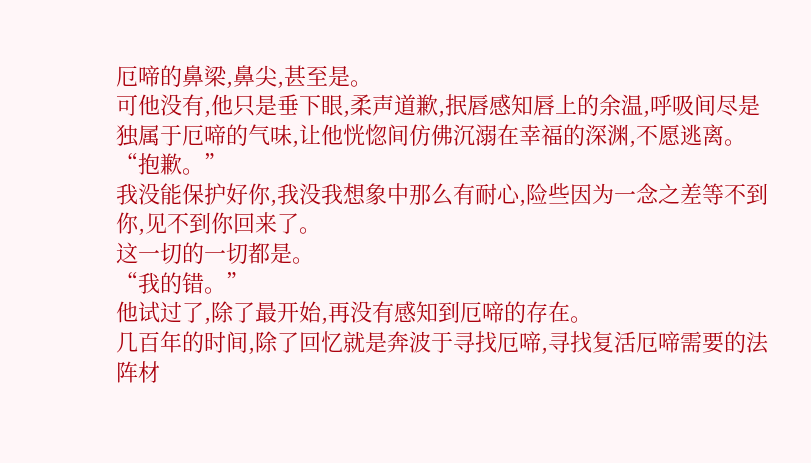厄啼的鼻梁,鼻尖,甚至是。
可他没有,他只是垂下眼,柔声道歉,抿唇感知唇上的余温,呼吸间尽是独属于厄啼的气味,让他恍惚间仿佛沉溺在幸福的深渊,不愿逃离。
“抱歉。”
我没能保护好你,我没我想象中那么有耐心,险些因为一念之差等不到你,见不到你回来了。
这一切的一切都是。
“我的错。”
他试过了,除了最开始,再没有感知到厄啼的存在。
几百年的时间,除了回忆就是奔波于寻找厄啼,寻找复活厄啼需要的法阵材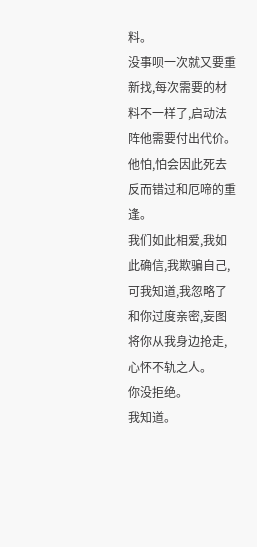料。
没事呗一次就又要重新找,每次需要的材料不一样了,启动法阵他需要付出代价。
他怕,怕会因此死去反而错过和厄啼的重逢。
我们如此相爱,我如此确信,我欺骗自己,可我知道,我忽略了和你过度亲密,妄图将你从我身边抢走,心怀不轨之人。
你没拒绝。
我知道。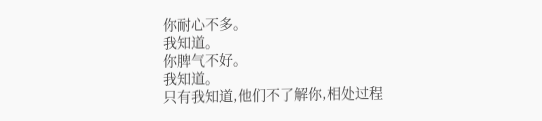你耐心不多。
我知道。
你脾气不好。
我知道。
只有我知道,他们不了解你,相处过程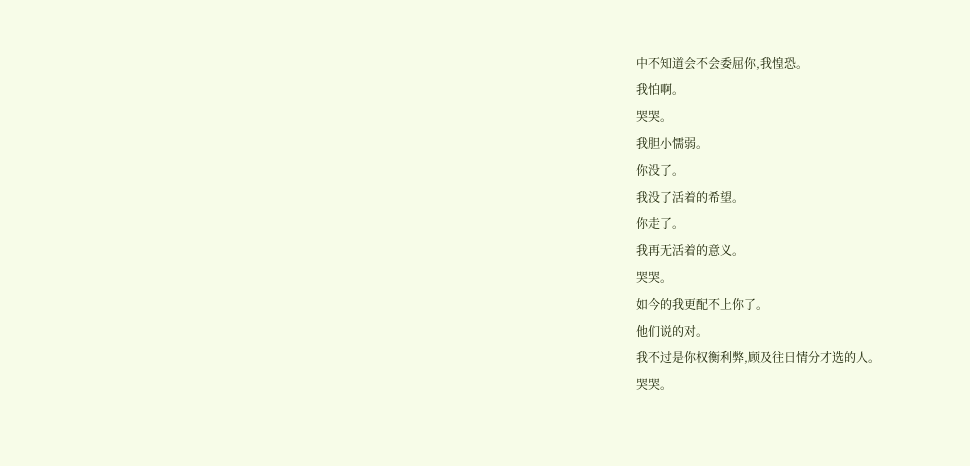中不知道会不会委屈你,我惶恐。
我怕啊。
哭哭。
我胆小懦弱。
你没了。
我没了活着的希望。
你走了。
我再无活着的意义。
哭哭。
如今的我更配不上你了。
他们说的对。
我不过是你权衡利弊,顾及往日情分才选的人。
哭哭。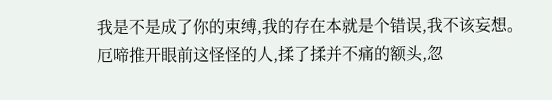我是不是成了你的束缚,我的存在本就是个错误,我不该妄想。
厄啼推开眼前这怪怪的人,揉了揉并不痛的额头,忽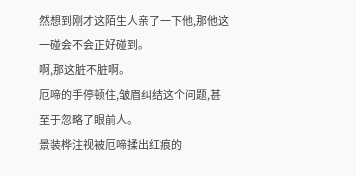然想到刚才这陌生人亲了一下他,那他这一碰会不会正好碰到。
啊,那这脏不脏啊。
厄啼的手停顿住,皱眉纠结这个问题,甚至于忽略了眼前人。
景装桦注视被厄啼揉出红痕的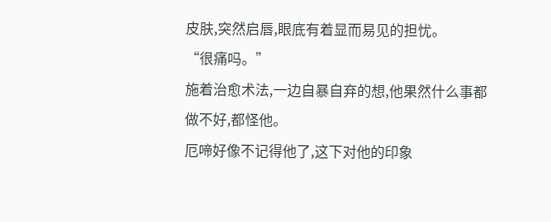皮肤,突然启唇,眼底有着显而易见的担忧。
“很痛吗。”
施着治愈术法,一边自暴自弃的想,他果然什么事都做不好,都怪他。
厄啼好像不记得他了,这下对他的印象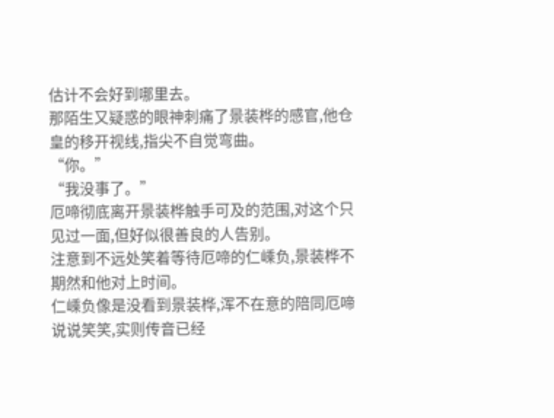估计不会好到哪里去。
那陌生又疑惑的眼神刺痛了景装桦的感官,他仓皇的移开视线,指尖不自觉弯曲。
“你。”
“我没事了。”
厄啼彻底离开景装桦触手可及的范围,对这个只见过一面,但好似很善良的人告别。
注意到不远处笑着等待厄啼的仁嵊负,景装桦不期然和他对上时间。
仁嵊负像是没看到景装桦,浑不在意的陪同厄啼说说笑笑,实则传音已经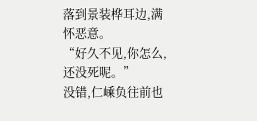落到景装桦耳边,满怀恶意。
“好久不见,你怎么,还没死呢。”
没错,仁嵊负往前也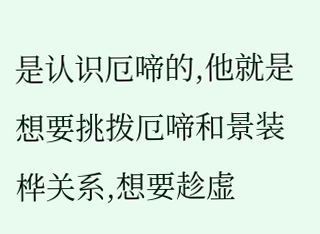是认识厄啼的,他就是想要挑拨厄啼和景装桦关系,想要趁虚